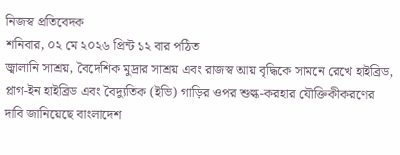নিজস্ব প্রতিবেদক
শনিবার, ০২ মে ২০২৬ প্রিন্ট ১২ বার পঠিত
জ্বালানি সাশ্রয়, বৈদেশিক মুদ্রার সাশ্রয় এবং রাজস্ব আয় বৃদ্ধিকে সামনে রেখে হাইব্রিড, প্লাগ-ইন হাইব্রিড এবং বৈদ্যুতিক (ইভি) গাড়ির ওপর শুল্ক-করহার যৌক্তিকীকরণের দাবি জানিয়েছে বাংলাদেশ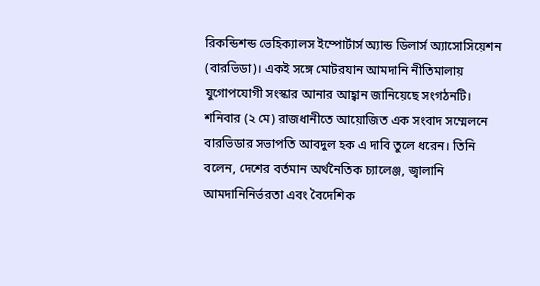রিকন্ডিশন্ড ভেহিক্যালস ইম্পোর্টার্স অ্যান্ড ডিলার্স অ্যাসোসিয়েশন (বারভিডা)। একই সঙ্গে মোটরযান আমদানি নীতিমালায় যুগোপযোগী সংস্কার আনার আহ্বান জানিয়েছে সংগঠনটি।
শনিবার (২ মে) রাজধানীতে আয়োজিত এক সংবাদ সম্মেলনে বারভিডার সভাপতি আবদুল হক এ দাবি তুলে ধরেন। তিনি বলেন, দেশের বর্তমান অর্থনৈতিক চ্যালেঞ্জ, জ্বালানি আমদানিনির্ভরতা এবং বৈদেশিক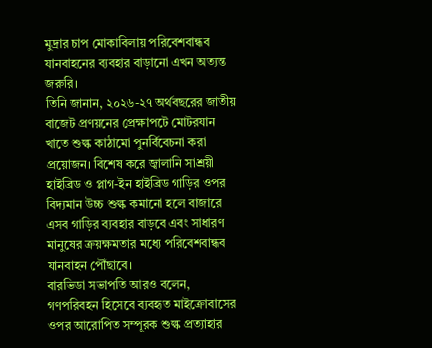মুদ্রার চাপ মোকাবিলায় পরিবেশবান্ধব যানবাহনের ব্যবহার বাড়ানো এখন অত্যন্ত জরুরি।
তিনি জানান, ২০২৬-২৭ অর্থবছরের জাতীয় বাজেট প্রণয়নের প্রেক্ষাপটে মোটরযান খাতে শুল্ক কাঠামো পুনর্বিবেচনা করা প্রয়োজন। বিশেষ করে জ্বালানি সাশ্রয়ী হাইব্রিড ও প্লাগ-ইন হাইব্রিড গাড়ির ওপর বিদ্যমান উচ্চ শুল্ক কমানো হলে বাজারে এসব গাড়ির ব্যবহার বাড়বে এবং সাধারণ মানুষের ক্রয়ক্ষমতার মধ্যে পরিবেশবান্ধব যানবাহন পৌঁছাবে।
বারভিডা সভাপতি আরও বলেন, গণপরিবহন হিসেবে ব্যবহৃত মাইক্রোবাসের ওপর আরোপিত সম্পূরক শুল্ক প্রত্যাহার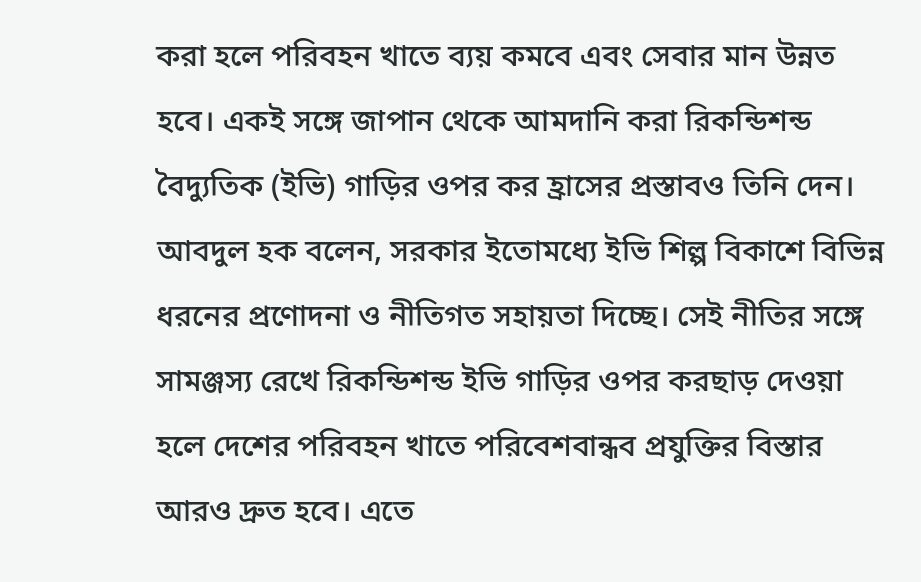করা হলে পরিবহন খাতে ব্যয় কমবে এবং সেবার মান উন্নত হবে। একই সঙ্গে জাপান থেকে আমদানি করা রিকন্ডিশন্ড বৈদ্যুতিক (ইভি) গাড়ির ওপর কর হ্রাসের প্রস্তাবও তিনি দেন।
আবদুল হক বলেন, সরকার ইতোমধ্যে ইভি শিল্প বিকাশে বিভিন্ন ধরনের প্রণোদনা ও নীতিগত সহায়তা দিচ্ছে। সেই নীতির সঙ্গে সামঞ্জস্য রেখে রিকন্ডিশন্ড ইভি গাড়ির ওপর করছাড় দেওয়া হলে দেশের পরিবহন খাতে পরিবেশবান্ধব প্রযুক্তির বিস্তার আরও দ্রুত হবে। এতে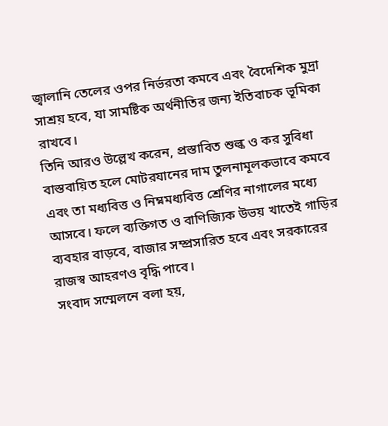জ্বালানি তেলের ওপর নির্ভরতা কমবে এবং বৈদেশিক মুদ্রা সাশ্রয় হবে, যা সামষ্টিক অর্থনীতির জন্য ইতিবাচক ভূমিকা রাখবে।
তিনি আরও উল্লেখ করেন, প্রস্তাবিত শুল্ক ও কর সুবিধা বাস্তবায়িত হলে মোটরযানের দাম তুলনামূলকভাবে কমবে এবং তা মধ্যবিত্ত ও নিম্নমধ্যবিত্ত শ্রেণির নাগালের মধ্যে আসবে। ফলে ব্যক্তিগত ও বাণিজ্যিক উভয় খাতেই গাড়ির ব্যবহার বাড়বে, বাজার সম্প্রসারিত হবে এবং সরকারের রাজস্ব আহরণও বৃদ্ধি পাবে।
সংবাদ সম্মেলনে বলা হয়,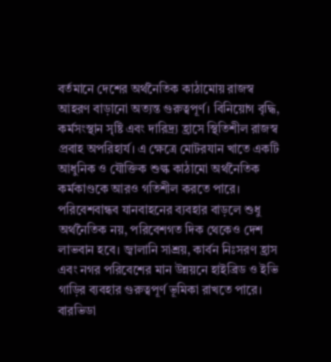বর্তমানে দেশের অর্থনৈতিক কাঠামোয় রাজস্ব আহরণ বাড়ানো অত্যন্ত গুরুত্বপূর্ণ। বিনিয়োগ বৃদ্ধি, কর্মসংস্থান সৃষ্টি এবং দারিদ্র্য হ্রাসে স্থিতিশীল রাজস্ব প্রবাহ অপরিহার্য। এ ক্ষেত্রে মোটরযান খাতে একটি আধুনিক ও যৌক্তিক শুল্ক কাঠামো অর্থনৈতিক কর্মকাণ্ডকে আরও গতিশীল করতে পারে। পরিবেশবান্ধব যানবাহনের ব্যবহার বাড়লে শুধু অর্থনৈতিক নয়, পরিবেশগত দিক থেকেও দেশ লাভবান হবে। জ্বালানি সাশ্রয়, কার্বন নিঃসরণ হ্রাস এবং নগর পরিবেশের মান উন্নয়নে হাইব্রিড ও ইভি গাড়ির ব্যবহার গুরুত্বপূর্ণ ভূমিকা রাখতে পারে।
বারভিডা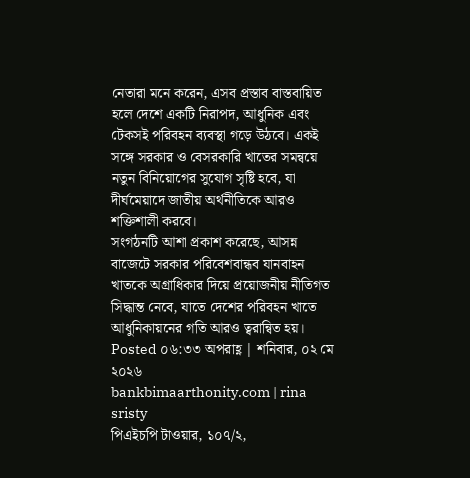নেতারা মনে করেন, এসব প্রস্তাব বাস্তবায়িত হলে দেশে একটি নিরাপদ, আধুনিক এবং টেকসই পরিবহন ব্যবস্থা গড়ে উঠবে। একই সঙ্গে সরকার ও বেসরকারি খাতের সমন্বয়ে নতুন বিনিয়োগের সুযোগ সৃষ্টি হবে, যা দীর্ঘমেয়াদে জাতীয় অর্থনীতিকে আরও শক্তিশালী করবে।
সংগঠনটি আশা প্রকাশ করেছে, আসন্ন বাজেটে সরকার পরিবেশবান্ধব যানবাহন খাতকে অগ্রাধিকার দিয়ে প্রয়োজনীয় নীতিগত সিদ্ধান্ত নেবে, যাতে দেশের পরিবহন খাতে আধুনিকায়নের গতি আরও ত্বরান্বিত হয়।
Posted ০৬:৩৩ অপরাহ্ণ | শনিবার, ০২ মে ২০২৬
bankbimaarthonity.com | rina sristy
পিএইচপি টাওয়ার, ১০৭/২,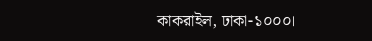কাকরাইল, ঢাকা-১০০০।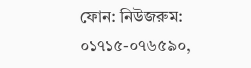ফোন: নিউজরুম: ০১৭১৫-০৭৬৫৯০,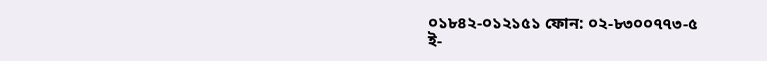০১৮৪২-০১২১৫১ ফোন: ০২-৮৩০০৭৭৩-৫
ই-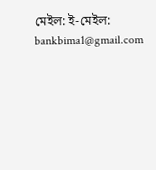মেইল: ই-মেইল: bankbima1@gmail.com